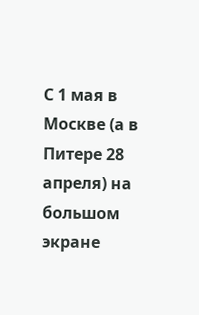С 1 мая в Москве (а в Питере 28 апреля) на большом экране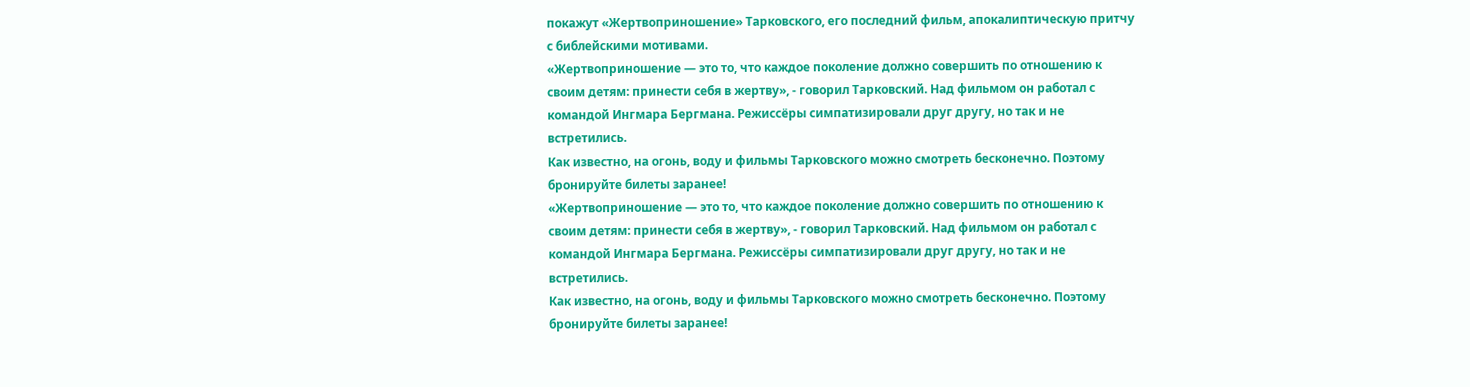покажут «Жертвоприношение» Тарковского, его последний фильм, апокалиптическую притчу с библейскими мотивами.
«Жертвоприношение — это то, что каждое поколение должно совершить по отношению к своим детям: принести себя в жертву», - говорил Тарковский. Над фильмом он работал с командой Ингмара Бергмана. Режиссёры симпатизировали друг другу, но так и не встретились.
Как известно, на огонь, воду и фильмы Тарковского можно смотреть бесконечно. Поэтому бронируйте билеты заранее!
«Жертвоприношение — это то, что каждое поколение должно совершить по отношению к своим детям: принести себя в жертву», - говорил Тарковский. Над фильмом он работал с командой Ингмара Бергмана. Режиссёры симпатизировали друг другу, но так и не встретились.
Как известно, на огонь, воду и фильмы Тарковского можно смотреть бесконечно. Поэтому бронируйте билеты заранее!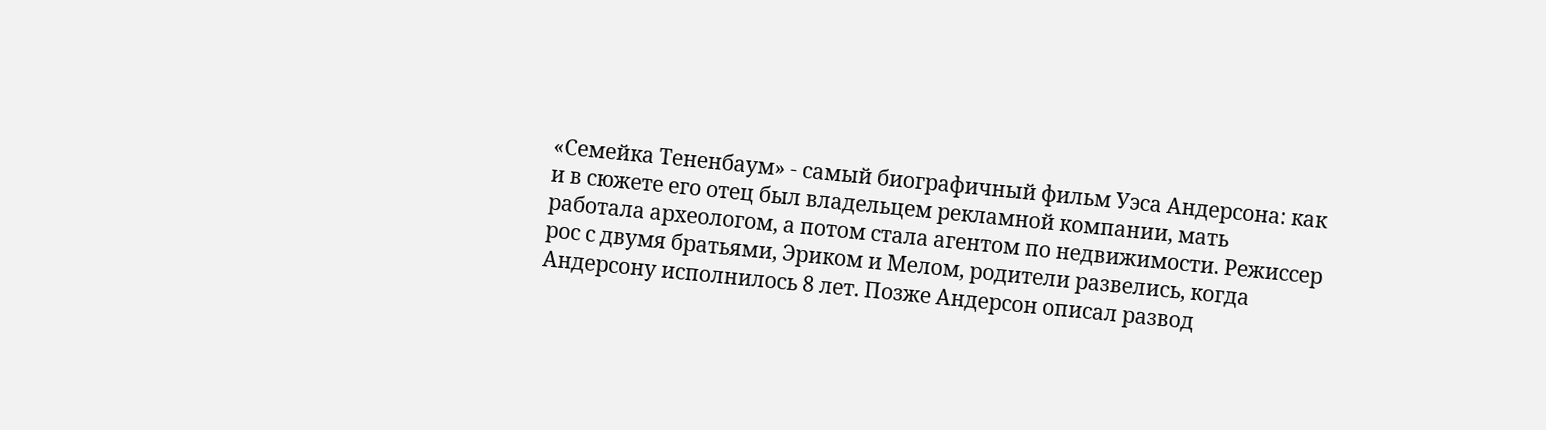«Семейка Тененбаум» - самый биографичный фильм Уэса Андерсона: как и в сюжете его отец был владельцем рекламной компании, мать работала археологом, а потом стала агентом по недвижимости. Режиссер рос с двумя братьями, Эриком и Мелом, родители развелись, когда Андерсону исполнилось 8 лет. Позже Андерсон описал развод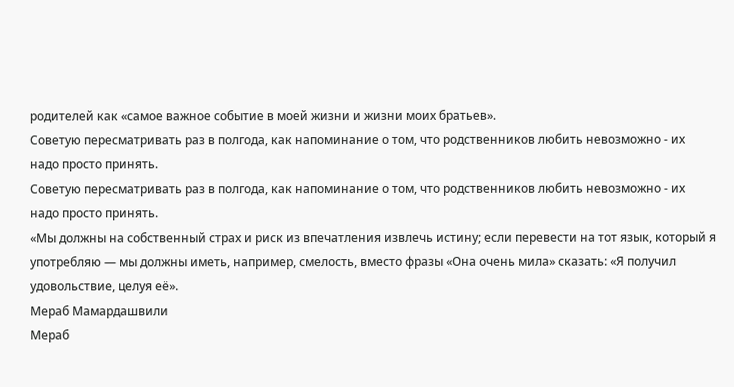родителей как «самое важное событие в моей жизни и жизни моих братьев».
Советую пересматривать раз в полгода, как напоминание о том, что родственников любить невозможно - их надо просто принять.
Советую пересматривать раз в полгода, как напоминание о том, что родственников любить невозможно - их надо просто принять.
«Мы должны на собственный страх и риск из впечатления извлечь истину; если перевести на тот язык, который я употребляю — мы должны иметь, например, смелость, вместо фразы «Она очень мила» сказать: «Я получил удовольствие, целуя её».
Мераб Мамардашвили
Мераб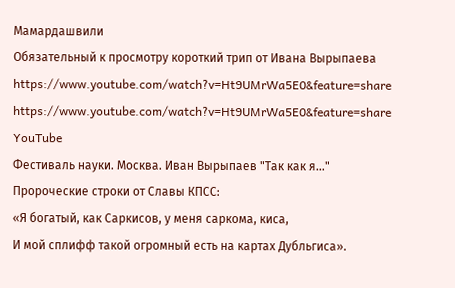Мамардашвили
Обязательный к просмотру короткий трип от Ивана Вырыпаева
https://www.youtube.com/watch?v=Ht9UMrWa5E0&feature=share
https://www.youtube.com/watch?v=Ht9UMrWa5E0&feature=share
YouTube
Фестиваль науки. Москва. Иван Вырыпаев "Так как я..."
Пророческие строки от Славы КПСС:
«Я богатый, как Саркисов, у меня саркома, киса,
И мой сплифф такой огромный есть на картах Дубльгиса».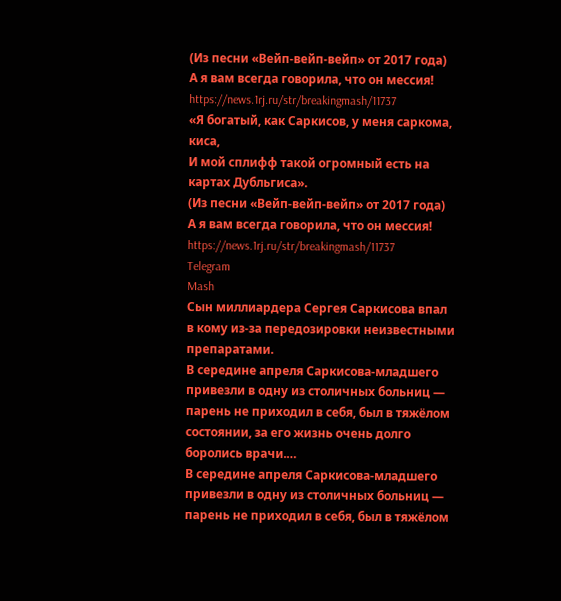(Из песни «Вейп-вейп-вейп» от 2017 года)
А я вам всегда говорила, что он мессия!
https://news.1rj.ru/str/breakingmash/11737
«Я богатый, как Саркисов, у меня саркома, киса,
И мой сплифф такой огромный есть на картах Дубльгиса».
(Из песни «Вейп-вейп-вейп» от 2017 года)
А я вам всегда говорила, что он мессия!
https://news.1rj.ru/str/breakingmash/11737
Telegram
Mash
Сын миллиардера Сергея Саркисова впал в кому из-за передозировки неизвестными препаратами.
В середине апреля Саркисова-младшего привезли в одну из столичных больниц — парень не приходил в себя, был в тяжёлом состоянии, за его жизнь очень долго боролись врачи.…
В середине апреля Саркисова-младшего привезли в одну из столичных больниц — парень не приходил в себя, был в тяжёлом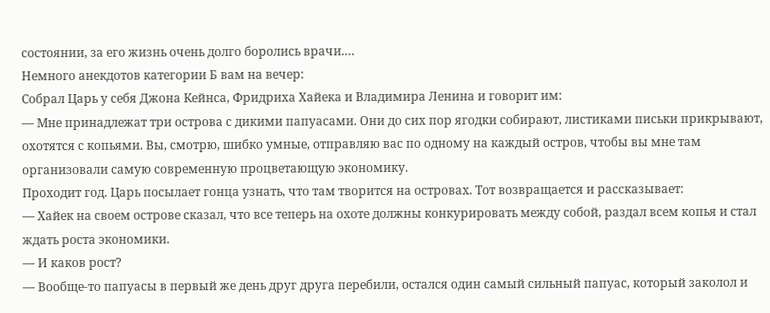состоянии, за его жизнь очень долго боролись врачи.…
Немного анекдотов категории Б вам на вечер:
Собрал Царь у себя Джона Кейнса, Фридриха Хайека и Владимира Ленина и говорит им:
— Мне принадлежат три острова с дикими папуасами. Они до сих пор ягодки собирают, листиками письки прикрывают, охотятся с копьями. Вы, смотрю, шибко умные, отправляю вас по одному на каждый остров, чтобы вы мне там организовали самую современную процветающую экономику.
Проходит год. Царь посылает гонца узнать, что там творится на островах. Тот возвращается и рассказывает:
— Хайек на своем острове сказал, что все теперь на охоте должны конкурировать между собой, раздал всем копья и стал ждать роста экономики.
— И каков рост?
— Вообще-то папуасы в первый же день друг друга перебили, остался один самый сильный папуас, который заколол и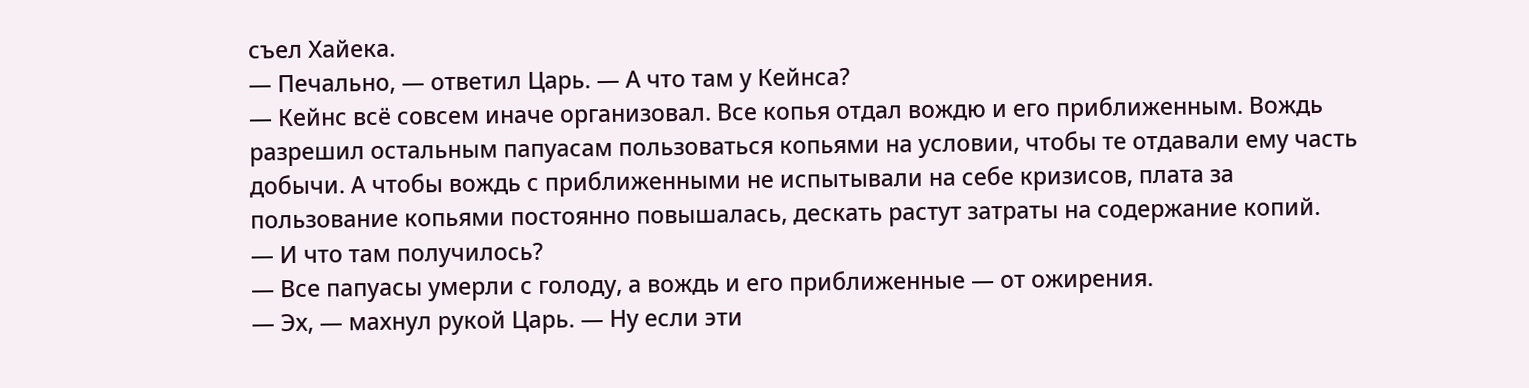съел Хайека.
— Печально, — ответил Царь. — А что там у Кейнса?
— Кейнс всё совсем иначе организовал. Все копья отдал вождю и его приближенным. Вождь разрешил остальным папуасам пользоваться копьями на условии, чтобы те отдавали ему часть добычи. А чтобы вождь с приближенными не испытывали на себе кризисов, плата за пользование копьями постоянно повышалась, дескать растут затраты на содержание копий.
— И что там получилось?
— Все папуасы умерли с голоду, а вождь и его приближенные — от ожирения.
— Эх, — махнул рукой Царь. — Ну если эти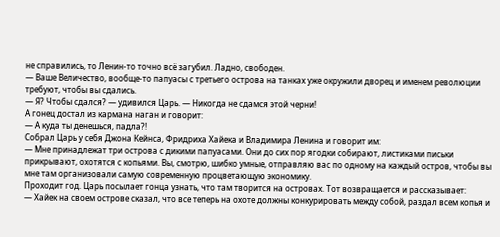не справились, то Ленин-то точно всё загубил. Ладно, свободен.
— Ваше Величество, вообще-то папуасы с третьего острова на танках уже окружили дворец и именем революции требуют, чтобы вы сдались.
— Я? Чтобы сдался? — удивился Царь. — Никогда не сдамся этой черни!
А гонец достал из кармана наган и говорит:
— А куда ты денешься, падла?!
Собрал Царь у себя Джона Кейнса, Фридриха Хайека и Владимира Ленина и говорит им:
— Мне принадлежат три острова с дикими папуасами. Они до сих пор ягодки собирают, листиками письки прикрывают, охотятся с копьями. Вы, смотрю, шибко умные, отправляю вас по одному на каждый остров, чтобы вы мне там организовали самую современную процветающую экономику.
Проходит год. Царь посылает гонца узнать, что там творится на островах. Тот возвращается и рассказывает:
— Хайек на своем острове сказал, что все теперь на охоте должны конкурировать между собой, раздал всем копья и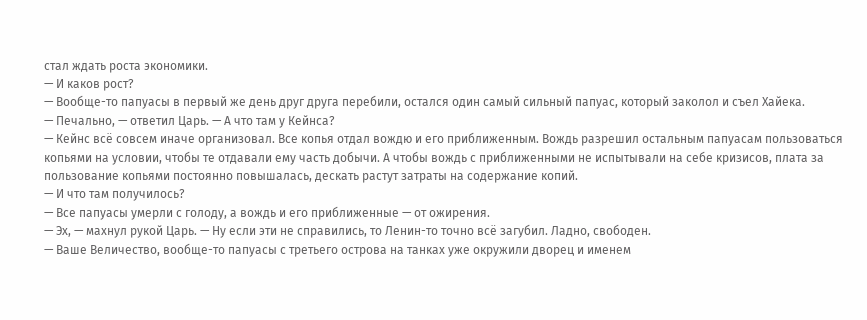стал ждать роста экономики.
— И каков рост?
— Вообще-то папуасы в первый же день друг друга перебили, остался один самый сильный папуас, который заколол и съел Хайека.
— Печально, — ответил Царь. — А что там у Кейнса?
— Кейнс всё совсем иначе организовал. Все копья отдал вождю и его приближенным. Вождь разрешил остальным папуасам пользоваться копьями на условии, чтобы те отдавали ему часть добычи. А чтобы вождь с приближенными не испытывали на себе кризисов, плата за пользование копьями постоянно повышалась, дескать растут затраты на содержание копий.
— И что там получилось?
— Все папуасы умерли с голоду, а вождь и его приближенные — от ожирения.
— Эх, — махнул рукой Царь. — Ну если эти не справились, то Ленин-то точно всё загубил. Ладно, свободен.
— Ваше Величество, вообще-то папуасы с третьего острова на танках уже окружили дворец и именем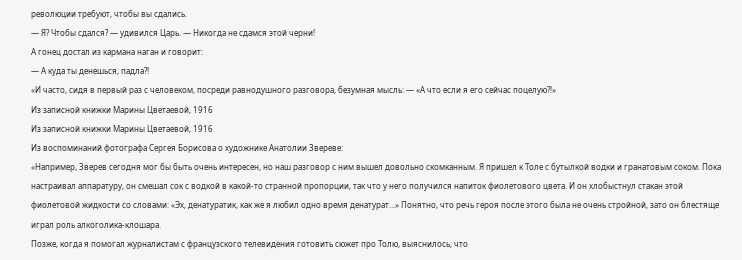революции требуют, чтобы вы сдались.
— Я? Чтобы сдался? — удивился Царь. — Никогда не сдамся этой черни!
А гонец достал из кармана наган и говорит:
— А куда ты денешься, падла?!
«И часто, сидя в первый раз с человеком, посреди равнодушного разговора, безумная мысль: — «А что если я его сейчас поцелую?!»
Из записной книжки Марины Цветаевой, 1916
Из записной книжки Марины Цветаевой, 1916
Из воспоминаний фотографа Сергея Борисова о художнике Анатолии Звереве:
«Например, Зверев сегодня мог бы быть очень интересен, но наш разговор с ним вышел довольно скомканным. Я пришел к Толе с бутылкой водки и гранатовым соком. Пока настраивал аппаратуру, он смешал сок с водкой в какой-то странной пропорции, так что у него получился напиток фиолетового цвета. И он хлобыстнул стакан этой фиолетовой жидкости со словами: «Эх, денатуратик, как же я любил одно время денатурат…» Понятно, что речь героя после этого была не очень стройной, зато он блестяще играл роль алкоголика-клошара.
Позже, когда я помогал журналистам с французского телевидения готовить сюжет про Толю, выяснилось, что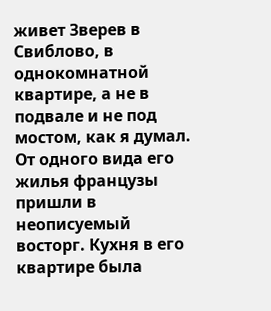живет Зверев в Свиблово, в однокомнатной квартире, а не в подвале и не под мостом, как я думал. От одного вида его жилья французы пришли в неописуемый восторг. Кухня в его квартире была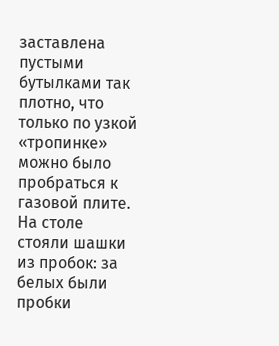заставлена пустыми бутылками так плотно, что только по узкой «тропинке» можно было пробраться к газовой плите. На столе стояли шашки из пробок: за белых были пробки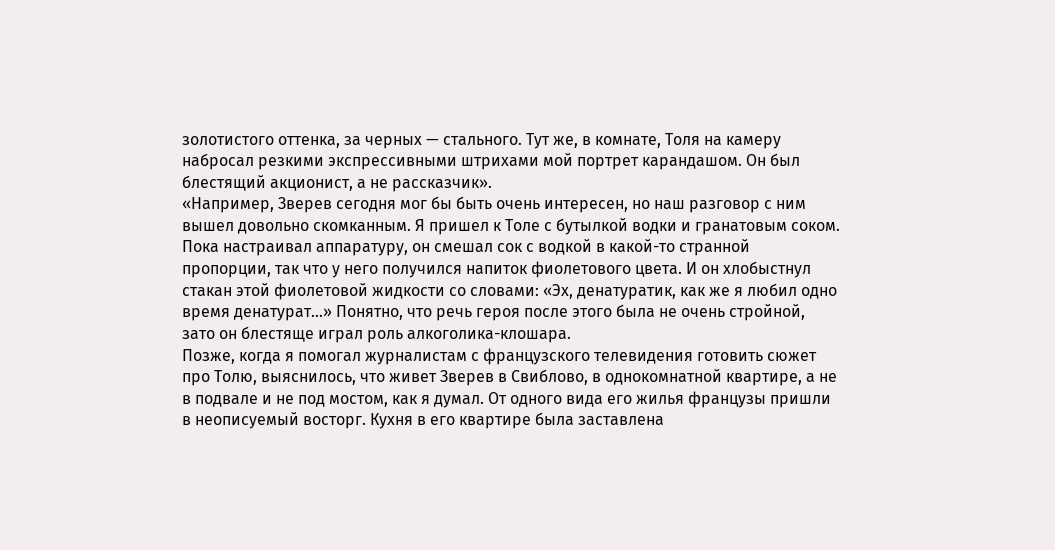золотистого оттенка, за черных — стального. Тут же, в комнате, Толя на камеру набросал резкими экспрессивными штрихами мой портрет карандашом. Он был блестящий акционист, а не рассказчик».
«Например, Зверев сегодня мог бы быть очень интересен, но наш разговор с ним вышел довольно скомканным. Я пришел к Толе с бутылкой водки и гранатовым соком. Пока настраивал аппаратуру, он смешал сок с водкой в какой-то странной пропорции, так что у него получился напиток фиолетового цвета. И он хлобыстнул стакан этой фиолетовой жидкости со словами: «Эх, денатуратик, как же я любил одно время денатурат…» Понятно, что речь героя после этого была не очень стройной, зато он блестяще играл роль алкоголика-клошара.
Позже, когда я помогал журналистам с французского телевидения готовить сюжет про Толю, выяснилось, что живет Зверев в Свиблово, в однокомнатной квартире, а не в подвале и не под мостом, как я думал. От одного вида его жилья французы пришли в неописуемый восторг. Кухня в его квартире была заставлена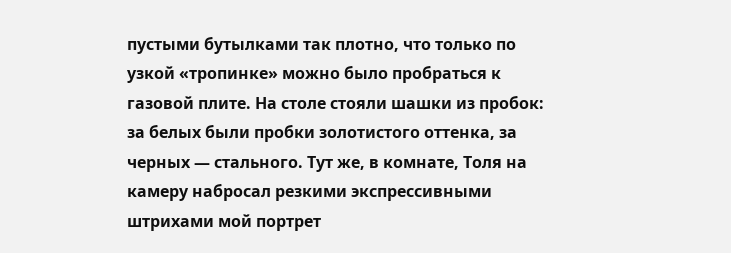пустыми бутылками так плотно, что только по узкой «тропинке» можно было пробраться к газовой плите. На столе стояли шашки из пробок: за белых были пробки золотистого оттенка, за черных — стального. Тут же, в комнате, Толя на камеру набросал резкими экспрессивными штрихами мой портрет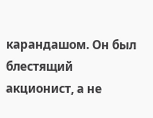карандашом. Он был блестящий акционист, а не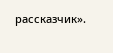рассказчик».